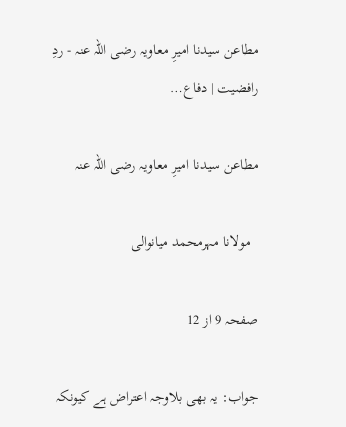مطاعن سیدنا امیرِ معاویہ رضی اللہ عنہ - ردِ رافضیت | دفاع…

مطاعن سیدنا امیرِ معاویہ رضی اللہ عنہ

  مولانا مہرمحمد میانوالی

صفحہ 9 از 12

جواب: یہ بھی بلاوجہ اعتراض ہے کیونکہ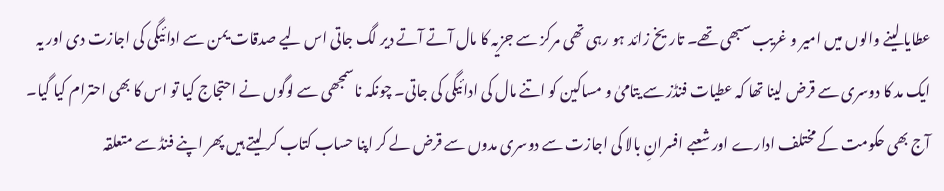عطایا لینے والوں میں امیر و غریب سبھی تھے۔ تاریخ زائد ہو رہی تھی مرکز سے جزیہ کا مال آتے آتے دیر لگ جاتی اس لیے صدقات یمن سے ادائیگی کی اجازت دی اور یہ ایک مد کا دوسری سے قرض لینا تھا کہ عطیات فنڈز سے یتامیٰ و مساکین کو اتنے مال کی ادائیگی کی جاتی۔ چونکہ ناسمجھی سے لوگوں نے احتجاج کیا تو اس کا بھی احترام کیا گیا۔ آج بھی حکومت کے مختلف ادارے اور شعبے افسرانِ بالا کی اجازت سے دوسری مدوں سے قرض لے کر اپنا حساب کتاب کر لیتے ہیں پھر اپنے فنڈ سے متعلقہ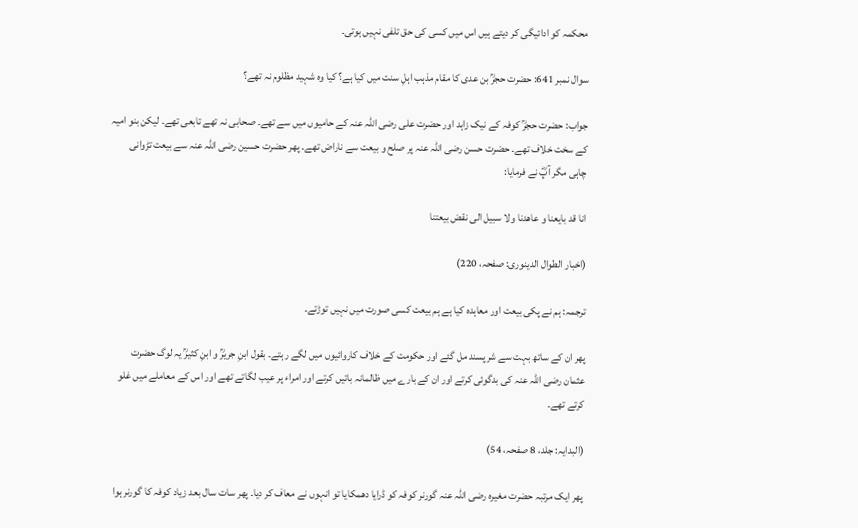محکمہ کو ادائیگی کر دیتے ہیں اس میں کسی کی حق تلفی نہیں ہوتی۔

سوال نمبر 641: حضرت حجرؒ بن عدی کا مقام مذہب اہلِ سنت میں کیا ہے؟ کیا وہ شہید مظلوم نہ تھے؟

جواب: حضرت حجرؒ کوفہ کے نیک زاہد اور حضرت علی رضی اللہ عنہ کے حامیوں میں سے تھے۔ صحابی نہ تھے تابعی تھے۔ لیکن بنو امیہ کے سخت خلاف تھے۔ حضرت حسن رضی اللہ عنہ پر صلح و بیعت سے ناراض تھے۔ پھر حضرت حسین رضی اللہ عنہ سے بیعت تڑوانی چاہی مگر آپؓ نے فرمایا:

انا قد بایعنا و عاھدنا ولا سبیل الی نقض بیعتنا

(اخبار الطوال الدینوری: صفحہ، 220)

ترجمہ: ہم نے پکی بیعت اور معاہدہ کیا ہے ہم بیعت کسی صورت میں نہیں توڑتے۔

پھر ان کے ساتھ بہت سے شرپسند مل گئے اور حکومت کے خلاف کاروائیوں میں لگے رہتے۔ بقول ابنِ جریرؒ و ابنِ کثیرؒ یہ لوگ حضرت عثمان رضی اللہ عنہ کی بدگوئی کرتے اور ان کے بارے میں ظالمانہ باتیں کرتے اور امراء پر عیب لگاتے تھے اور اس کے معاملے میں غلو کرتے تھے۔

(البدایہ: جلد، 8 صفحہ، 54)

پھر ایک مرتبہ حضرت مغیرہ رضی اللہ عنہ گورنر کوفہ کو ڈرایا دھمکایا تو انہوں نے معاف کر دیا۔ پھر سات سال بعد زیاد کوفہ کا گورنر ہوا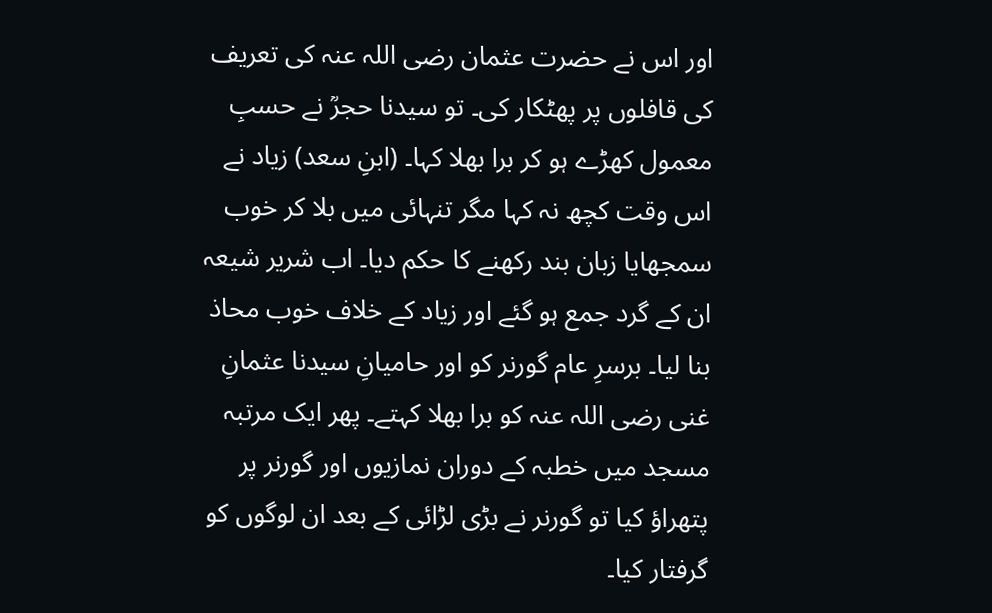اور اس نے حضرت عثمان رضی اللہ عنہ کی تعریف کی قافلوں پر پھٹکار کی۔ تو سیدنا حجرؒ نے حسبِ معمول کھڑے ہو کر برا بھلا کہا۔ (ابنِ سعد) زیاد نے اس وقت کچھ نہ کہا مگر تنہائی میں بلا کر خوب سمجھایا زبان بند رکھنے کا حکم دیا۔ اب شریر شیعہ ان کے گرد جمع ہو گئے اور زیاد کے خلاف خوب محاذ بنا لیا۔ برسرِ عام گورنر کو اور حامیانِ سیدنا عثمانِ غنی رضی اللہ عنہ کو برا بھلا کہتے۔ پھر ایک مرتبہ مسجد میں خطبہ کے دوران نمازیوں اور گورنر پر پتھراؤ کیا تو گورنر نے بڑی لڑائی کے بعد ان لوگوں کو گرفتار کیا۔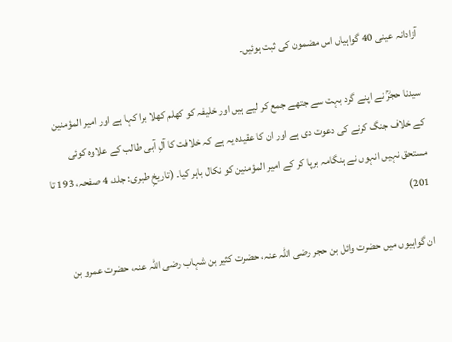آزادانہ عینی 40 گواہیاں اس مضمون کی ثبت ہوئیں۔

سیدنا حجرؒ نے اپنے گرد بہت سے جتھے جمع کر لیے ہیں اور خلیفہ کو کھلم کھلا برا کہا ہے اور امیر المؤمنین کے خلاف جنگ کرنے کی دعوت دی ہے اور ان کا عقیدہ یہ ہے کہ خلافت کا آلِ آبی طالب کے علاوہ کوئی مستحق نہیں انہوں نے ہنگامہ برپا کر کے امیر المؤمنین کو نکال باہر کیا۔ (تاریخِ طبری: جلد، 4 صفحہ، 193 تا 201)

ان گواہیوں میں حضرت وائل بن حجر رضی اللہ عنہ، حضرت کثیر بن شہاب رضی اللہ عنہ، حضرت عمرو بن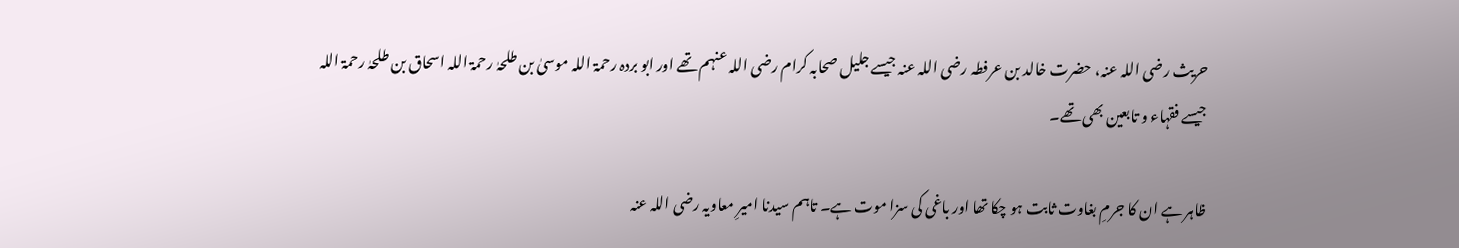حریث رضی اللہ عنہ، حضرت خالد بن عرفطہ رضی اللہ عنہ جیسے جلیل صحابہ کرام رضی اللہ عنہم تھے اور ابو بردہ رحمۃ اللہ موسیٰ بن طلحہٰ رحمۃ اللہ اسحاق بن طلحہٰ رحمۃ اللہ جیسے فقہاء و تابعین بھی تھے۔

ظاہر ہے ان کا جرمِ بغاوت ثابت ہو چکا تھا اور باغی کی سزا موت ہے۔ تاہم سیدنا امیرِ معاویہ رضی اللہ عنہ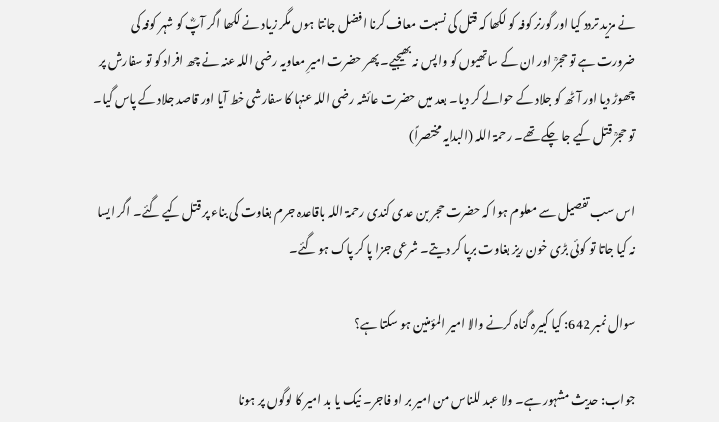نے مزید تردد کیا اور گورنر کوفہ کو لکھا کہ قتل کی نسبت معاف کرنا افضل جانتا ہوں مگر زیاد نے لکھا اگر آپؓ کو شہر کوفہ کی ضرورت ہے تو حجرؒ اور ان کے ساتھیوں کو واپس نہ بھیجیے۔ پھر حضرت امیرِ معاویہ رضی اللہ عنہ نے چھ افراد کو تو سفارش پر چھوڑ دیا اور آٹھ کو جلاد کے حوالے کر دیا۔ بعد میں حضرت عائشہ رضی اللہ عنہا کا سفارشی خط آیا اور قاصد جلاد کے پاس گیا۔ تو حجرؒ قتل کیے جا چکے تھے۔ رحمۃ اللہ (البدایہ مختصراً)

اس سب تفصیل سے معلوم ہوا کہ حضرت حجر بن عدی کندی رحمۃ اللہ باقاعدہ جرم بغاوت کی بناء پر قتل کیے گئے۔ اگر ایسا نہ کیا جاتا تو کوئی بڑی خون ریز بغاوت برپا کر دیتے۔ شرعی جزا پا کر پاک ہو گئے۔

سوال نمبر 642: کیا کبیرہ گناہ کرنے والا امیر المؤمنین ہو سکتا ہے؟

جواب: حدیث مشہور ہے۔ ولا عبد للناس من امیر بر او فاجر۔ نیک یا بد امیر کا لوگوں پر ہونا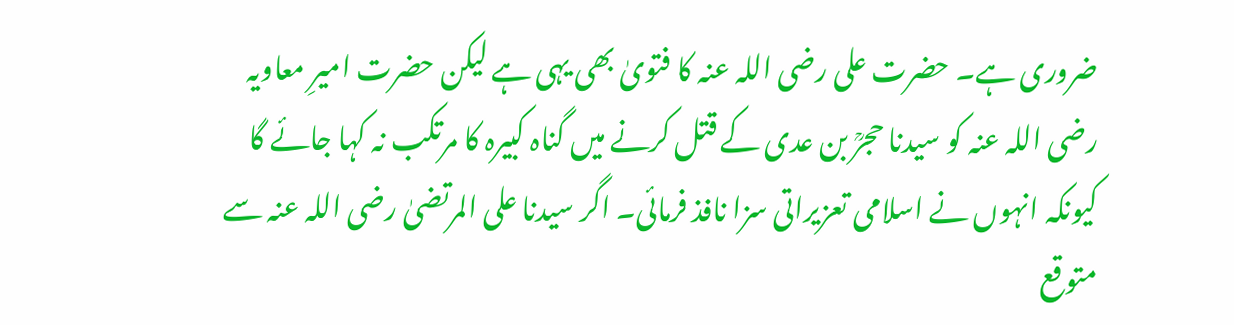ضروری ہے۔ حضرت علی رضی اللہ عنہ کا فتویٰ بھی یہی ہے لیکن حضرت امیرِ معاویہ رضی اللہ عنہ کو سیدنا حجرؒ بن عدی کے قتل کرنے میں گناہ کبیرہ کا مرتکب نہ کہا جائے گا کیونکہ انہوں نے اسلامی تعزیراتی سزا نافذ فرمائی۔ اگر سیدنا علی المرتضیٰ رضی اللہ عنہ سے متوقع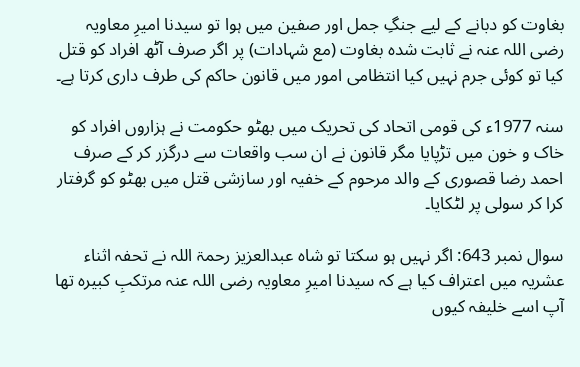بغاوت کو دبانے کے لیے جنگِ جمل اور صفین میں ہوا تو سیدنا امیرِ معاویہ رضی اللہ عنہ نے ثابت شدہ بغاوت (مع شہادات) پر اگر صرف آٹھ افراد کو قتل کیا تو کوئی جرم نہیں کیا انتظامی امور میں قانون حاکم کی طرف داری کرتا ہے۔

سنہ 1977ء کی قومی اتحاد کی تحریک میں بھٹو حکومت نے ہزاروں افراد کو خاک و خون میں تڑپایا مگر قانون نے ان سب واقعات سے درگزر کر کے صرف احمد رضا قصوری کے والد مرحوم کے خفیہ اور سازشی قتل میں بھٹو کو گرفتار کرا کر سولی پر لٹکایا۔

سوال نمبر 643: اگر نہیں ہو سکتا تو شاہ عبدالعزیز رحمۃ اللہ نے تحفہ اثناء عشریہ میں اعتراف کیا ہے کہ سیدنا امیرِ معاویہ رضی اللہ عنہ مرتکبِ کبیرہ تھا آپ اسے خلیفہ کیوں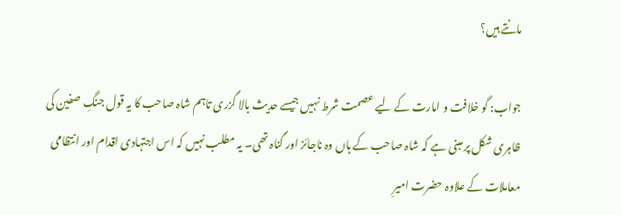مانتے ہیں؟

جواب: گو خلافت و امارت کے لیے عصمت شرط نہیں جیسے حدیث بالا گزری تاہم شاہ صاحب کا یہ قول جنگِ صفین کی ظاہری شکل پر مبنی ہے کہ شاہ صاحب کے ہاں وہ ناجائز اور گناہ تھی۔ یہ مطلب نہیں کہ اس اجتہادی اقدام اور انتظامی معاملات کے علاوہ حضرت امیرِ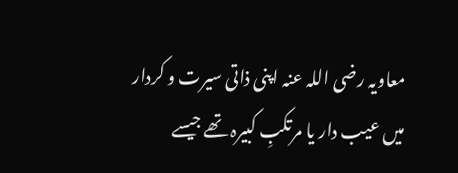معاویہ رضی اللہ عنہ اپنی ذاتی سیرت و کردار میں عیب دار یا مرتکبِ کبیرہ تھے جیسے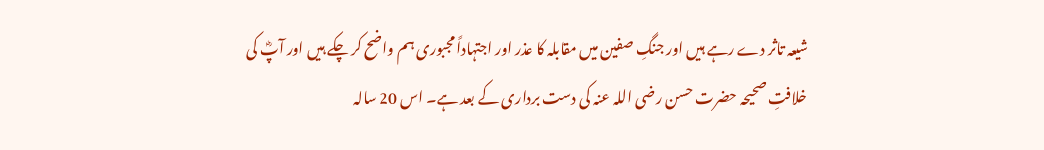شیعہ تاثر دے رہے ہیں اور جنگِ صفین میں مقابلہ کا عذر اور اجتہاداً مجبوری ہم واضح کر چکے ہیں اور آپؓ کی خلافتِ صحیحہ حضرت حسن رضی اللہ عنہ کی دست برداری کے بعد ہے۔ اس 20 سالہ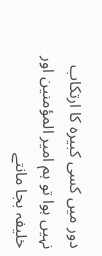دور میں کسی کبیرہ کا ارتکاب نہیں ہوا تو ہم امیر المؤمنین اور خلیفہ بجا مانتے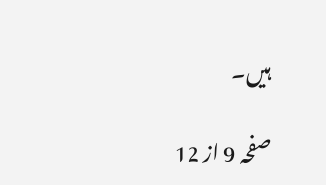ہیں۔

صفحہ 9 از 12